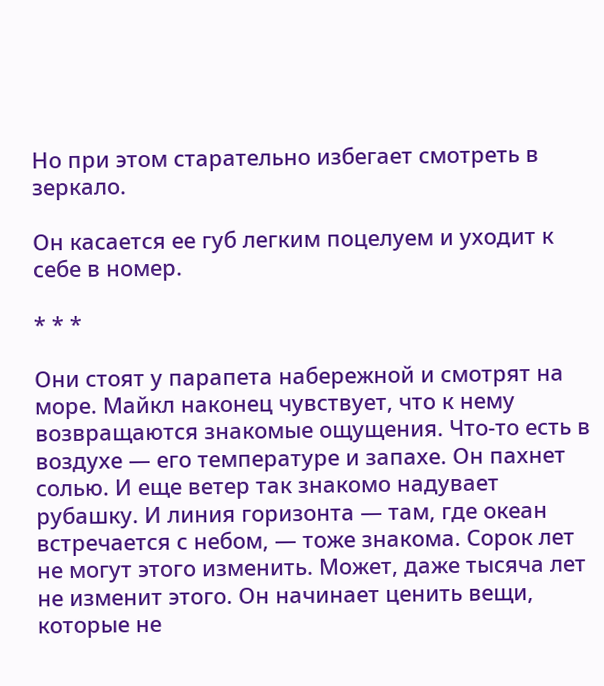Но при этом старательно избегает смотреть в зеркало.

Он касается ее губ легким поцелуем и уходит к себе в номер.

* * *

Они стоят у парапета набережной и смотрят на море. Майкл наконец чувствует, что к нему возвращаются знакомые ощущения. Что-то есть в воздухе — его температуре и запахе. Он пахнет солью. И еще ветер так знакомо надувает рубашку. И линия горизонта — там, где океан встречается с небом, — тоже знакома. Сорок лет не могут этого изменить. Может, даже тысяча лет не изменит этого. Он начинает ценить вещи, которые не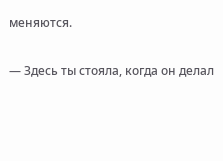меняются.

— Здесь ты стояла, когда он делал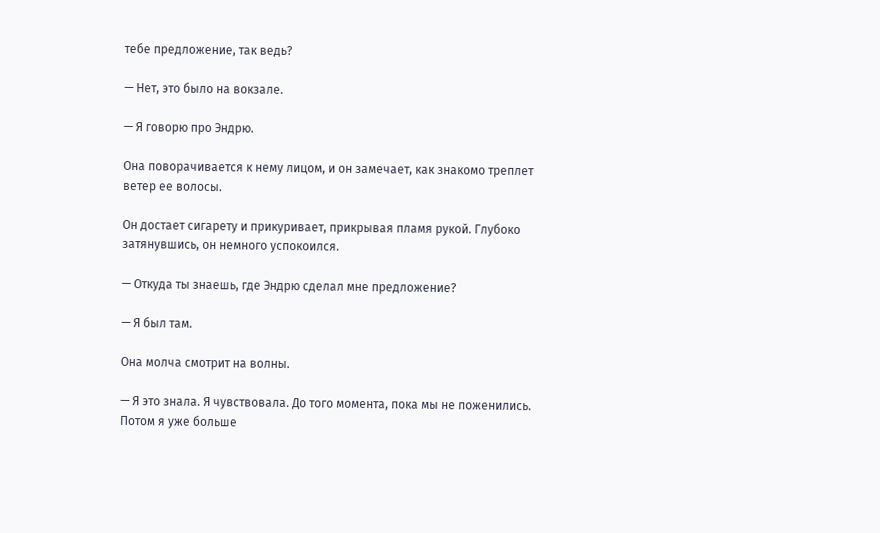тебе предложение, так ведь?

— Нет, это было на вокзале.

— Я говорю про Эндрю.

Она поворачивается к нему лицом, и он замечает, как знакомо треплет ветер ее волосы.

Он достает сигарету и прикуривает, прикрывая пламя рукой. Глубоко затянувшись, он немного успокоился.

— Откуда ты знаешь, где Эндрю сделал мне предложение?

— Я был там.

Она молча смотрит на волны.

— Я это знала. Я чувствовала. До того момента, пока мы не поженились. Потом я уже больше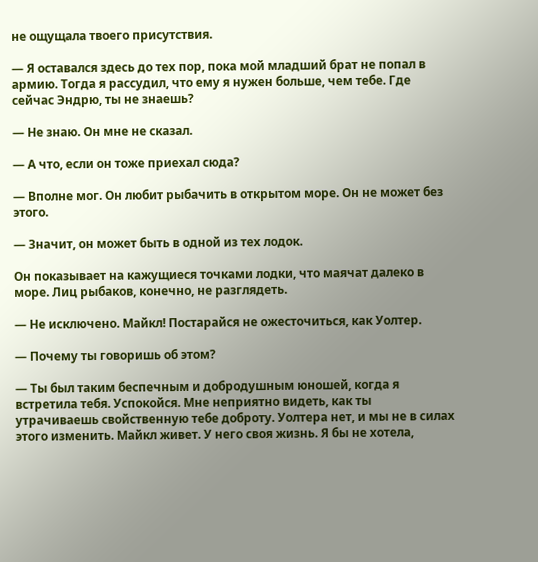не ощущала твоего присутствия.

— Я оставался здесь до тех пор, пока мой младший брат не попал в армию. Тогда я рассудил, что ему я нужен больше, чем тебе. Где сейчас Эндрю, ты не знаешь?

— Не знаю. Он мне не сказал.

— А что, если он тоже приехал сюда?

— Вполне мог. Он любит рыбачить в открытом море. Он не может без этого.

— Значит, он может быть в одной из тех лодок.

Он показывает на кажущиеся точками лодки, что маячат далеко в море. Лиц рыбаков, конечно, не разглядеть.

— Не исключено. Майкл! Постарайся не ожесточиться, как Уолтер.

— Почему ты говоришь об этом?

— Ты был таким беспечным и добродушным юношей, когда я встретила тебя. Успокойся. Мне неприятно видеть, как ты утрачиваешь свойственную тебе доброту. Уолтера нет, и мы не в силах этого изменить. Майкл живет. У него своя жизнь. Я бы не хотела,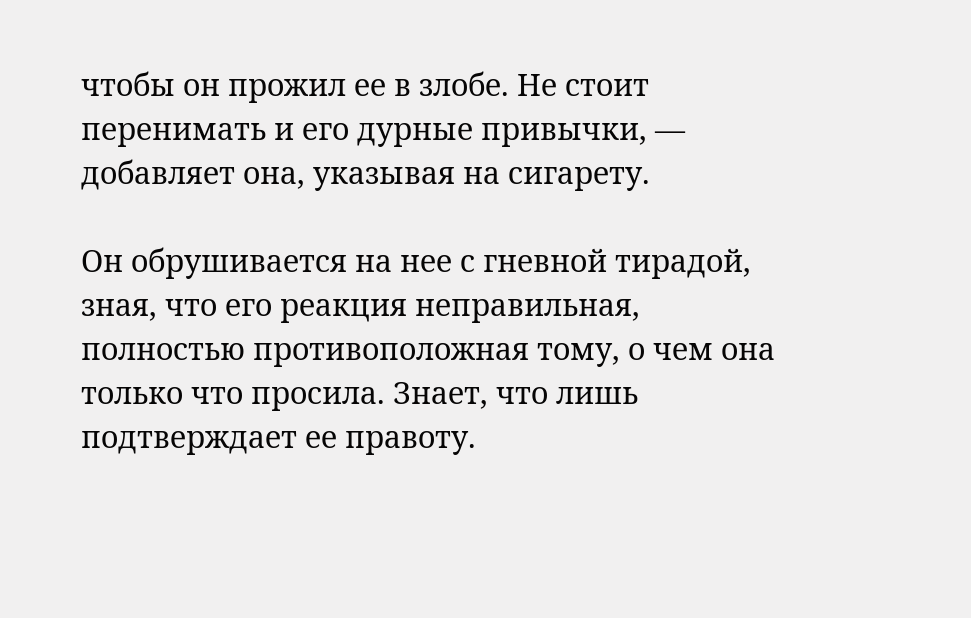чтобы он прожил ее в злобе. Не стоит перенимать и его дурные привычки, — добавляет она, указывая на сигарету.

Он обрушивается на нее с гневной тирадой, зная, что его реакция неправильная, полностью противоположная тому, о чем она только что просила. Знает, что лишь подтверждает ее правоту.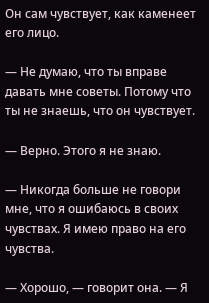Он сам чувствует, как каменеет его лицо.

— Не думаю, что ты вправе давать мне советы. Потому что ты не знаешь, что он чувствует.

— Верно. Этого я не знаю.

— Никогда больше не говори мне, что я ошибаюсь в своих чувствах. Я имею право на его чувства.

— Хорошо, — говорит она. — Я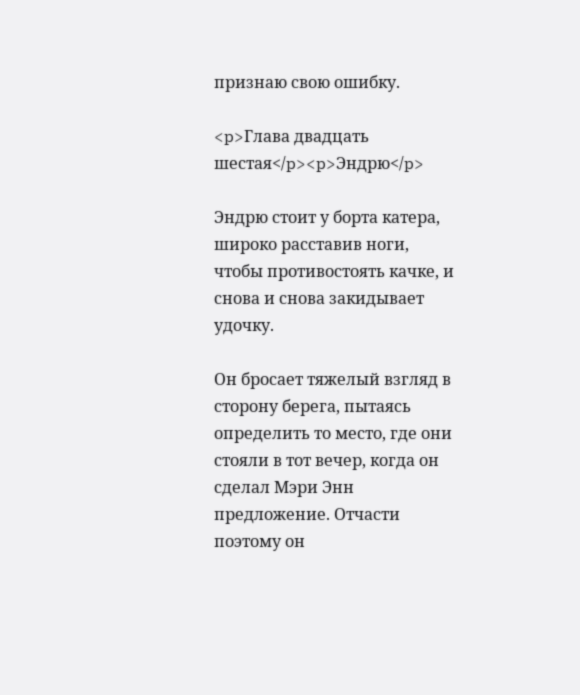признаю свою ошибку.

<p>Глава двадцать шестая</p><p>Эндрю</p>

Эндрю стоит у борта катера, широко расставив ноги, чтобы противостоять качке, и снова и снова закидывает удочку.

Он бросает тяжелый взгляд в сторону берега, пытаясь определить то место, где они стояли в тот вечер, когда он сделал Мэри Энн предложение. Отчасти поэтому он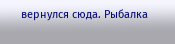вернулся сюда. Рыбалка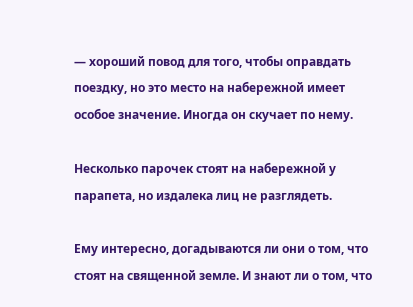— хороший повод для того, чтобы оправдать поездку, но это место на набережной имеет особое значение. Иногда он скучает по нему.

Несколько парочек стоят на набережной у парапета, но издалека лиц не разглядеть.

Ему интересно, догадываются ли они о том, что стоят на священной земле. И знают ли о том, что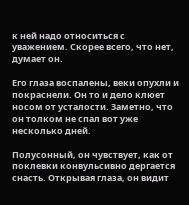к ней надо относиться с уважением. Скорее всего, что нет, думает он.

Его глаза воспалены, веки опухли и покраснели. Он то и дело клюет носом от усталости. Заметно, что он толком не спал вот уже несколько дней.

Полусонный, он чувствует, как от поклевки конвульсивно дергается снасть. Открывая глаза, он видит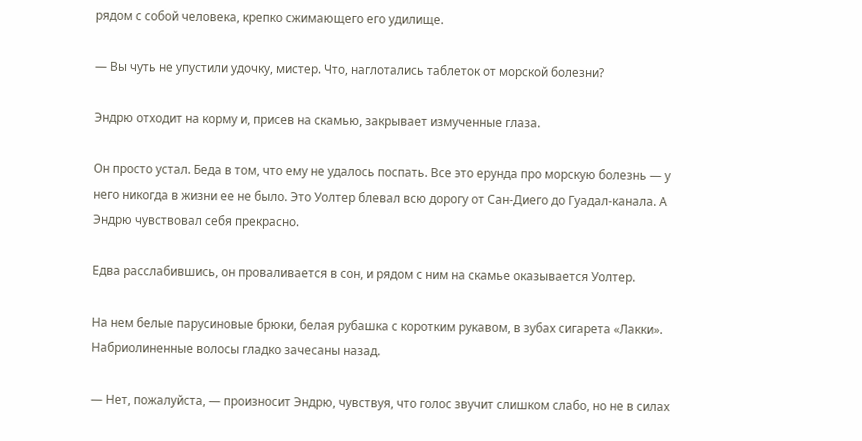рядом с собой человека, крепко сжимающего его удилище.

— Вы чуть не упустили удочку, мистер. Что, наглотались таблеток от морской болезни?

Эндрю отходит на корму и, присев на скамью, закрывает измученные глаза.

Он просто устал. Беда в том, что ему не удалось поспать. Все это ерунда про морскую болезнь — у него никогда в жизни ее не было. Это Уолтер блевал всю дорогу от Сан-Диего до Гуадал-канала. А Эндрю чувствовал себя прекрасно.

Едва расслабившись, он проваливается в сон, и рядом с ним на скамье оказывается Уолтер.

На нем белые парусиновые брюки, белая рубашка с коротким рукавом, в зубах сигарета «Лакки». Набриолиненные волосы гладко зачесаны назад.

— Нет, пожалуйста, — произносит Эндрю, чувствуя, что голос звучит слишком слабо, но не в силах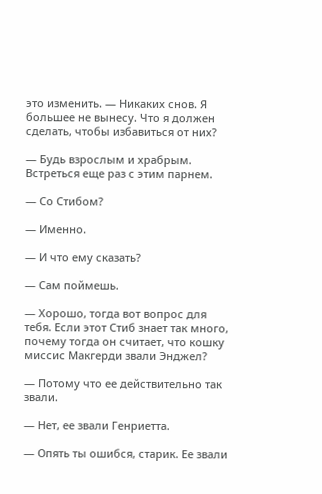это изменить. — Никаких снов. Я большее не вынесу. Что я должен сделать, чтобы избавиться от них?

— Будь взрослым и храбрым. Встреться еще раз с этим парнем.

— Со Стибом?

— Именно.

— И что ему сказать?

— Сам поймешь.

— Хорошо, тогда вот вопрос для тебя. Если этот Стиб знает так много, почему тогда он считает, что кошку миссис Макгерди звали Энджел?

— Потому что ее действительно так звали.

— Нет, ее звали Генриетта.

— Опять ты ошибся, старик. Ее звали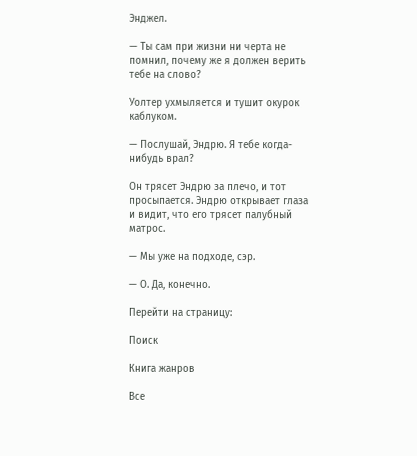Энджел.

— Ты сам при жизни ни черта не помнил, почему же я должен верить тебе на слово?

Уолтер ухмыляется и тушит окурок каблуком.

— Послушай, Эндрю. Я тебе когда-нибудь врал?

Он трясет Эндрю за плечо, и тот просыпается. Эндрю открывает глаза и видит, что его трясет палубный матрос.

— Мы уже на подходе, сэр.

— О. Да, конечно.

Перейти на страницу:

Поиск

Книга жанров

Все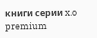книги серии x.o premium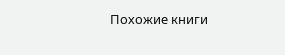Похожие книги